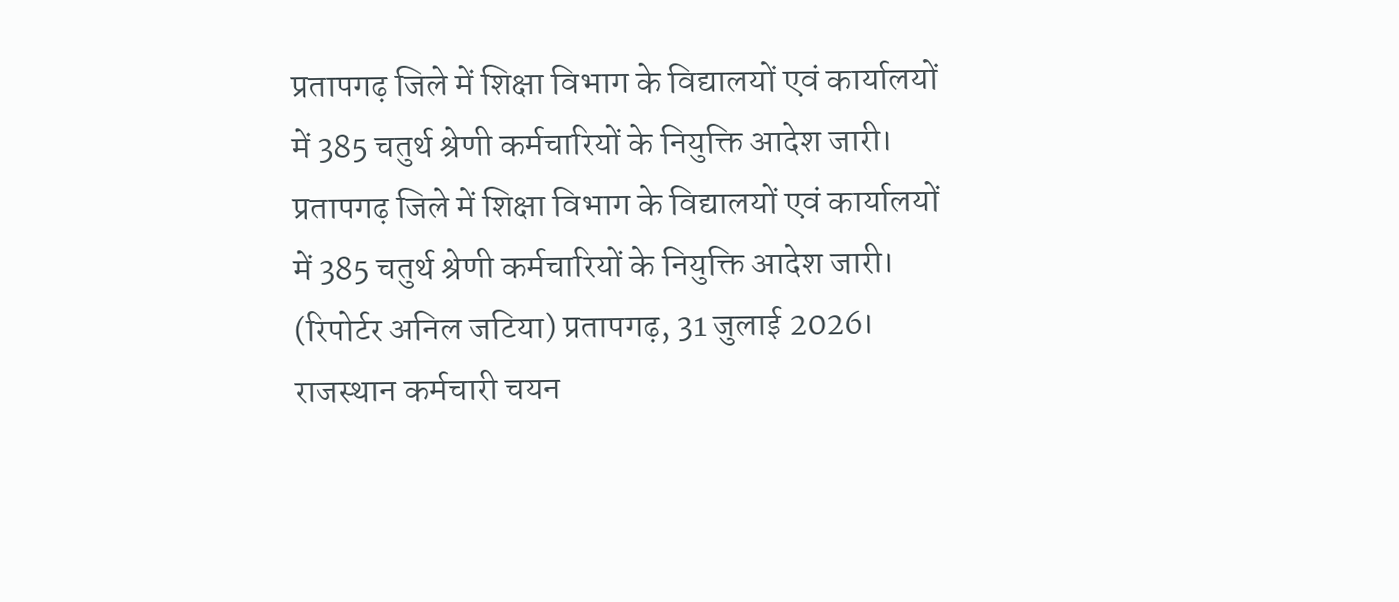प्रतापगढ़ जिले में शिक्षा विभाग के विद्यालयों एवं कार्यालयों में 385 चतुर्थ श्रेणी कर्मचारियों के नियुक्ति आदेश जारी। प्रतापगढ़ जिले में शिक्षा विभाग के विद्यालयों एवं कार्यालयों में 385 चतुर्थ श्रेणी कर्मचारियों के नियुक्ति आदेश जारी। (रिपोर्टर अनिल जटिया) प्रतापगढ़, 31 जुलाई 2026। राजस्थान कर्मचारी चयन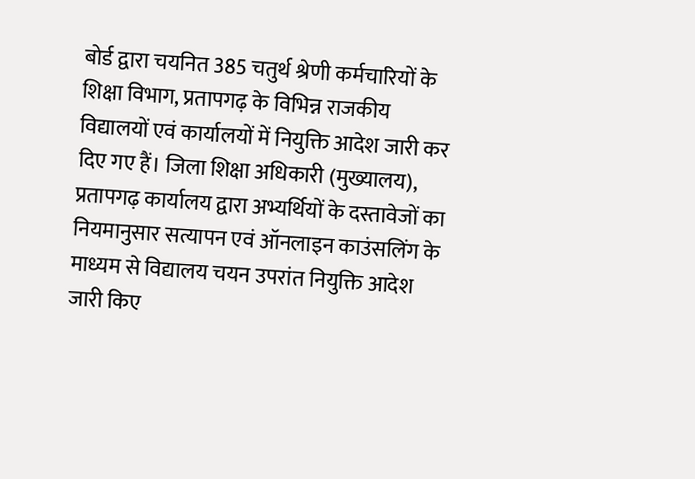बोर्ड द्वारा चयनित 385 चतुर्थ श्रेणी कर्मचारियों के शिक्षा विभाग, प्रतापगढ़ के विभिन्न राजकीय विद्यालयों एवं कार्यालयों में नियुक्ति आदेश जारी कर दिए गए हैं। जिला शिक्षा अधिकारी (मुख्यालय), प्रतापगढ़ कार्यालय द्वारा अभ्यर्थियों के दस्तावेजों का नियमानुसार सत्यापन एवं ऑनलाइन काउंसलिंग के माध्यम से विद्यालय चयन उपरांत नियुक्ति आदेश जारी किए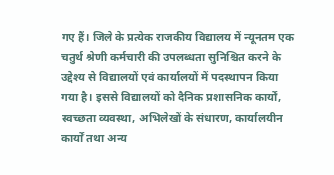गए हैं। जिले के प्रत्येक राजकीय विद्यालय में न्यूनतम एक चतुर्थ श्रेणी कर्मचारी की उपलब्धता सुनिश्चित करने के उद्देश्य से विद्यालयों एवं कार्यालयों में पदस्थापन किया गया है। इससे विद्यालयों को दैनिक प्रशासनिक कार्यों, स्वच्छता व्यवस्था, अभिलेखों के संधारण, कार्यालयीन कार्यों तथा अन्य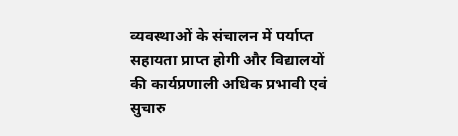व्यवस्थाओं के संचालन में पर्याप्त सहायता प्राप्त होगी और विद्यालयों की कार्यप्रणाली अधिक प्रभावी एवं सुचारु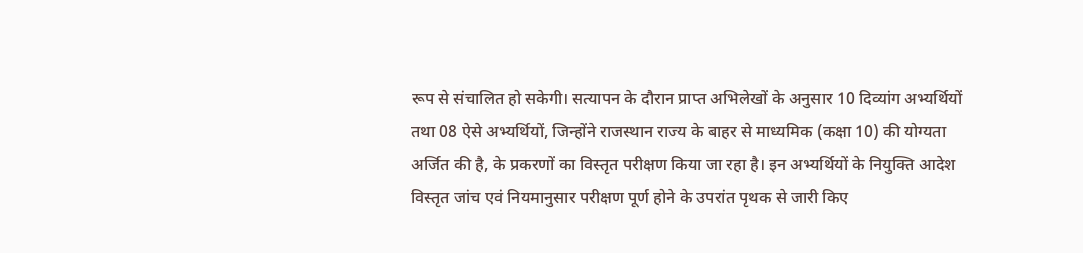रूप से संचालित हो सकेगी। सत्यापन के दौरान प्राप्त अभिलेखों के अनुसार 10 दिव्यांग अभ्यर्थियों तथा 08 ऐसे अभ्यर्थियों, जिन्होंने राजस्थान राज्य के बाहर से माध्यमिक (कक्षा 10) की योग्यता अर्जित की है, के प्रकरणों का विस्तृत परीक्षण किया जा रहा है। इन अभ्यर्थियों के नियुक्ति आदेश विस्तृत जांच एवं नियमानुसार परीक्षण पूर्ण होने के उपरांत पृथक से जारी किए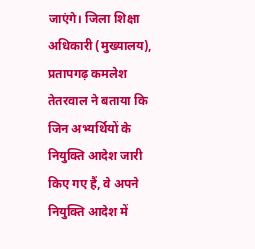जाएंगे। जिला शिक्षा अधिकारी (मुख्यालय), प्रतापगढ़ कमलेश तेतरवाल ने बताया कि जिन अभ्यर्थियों के नियुक्ति आदेश जारी किए गए हैं, वे अपने नियुक्ति आदेश में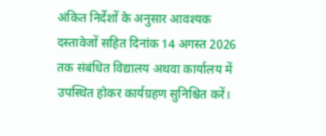अंकित निर्देशों के अनुसार आवश्यक दस्तावेजों सहित दिनांक 14 अगस्त 2026 तक संबंधित विद्यालय अथवा कार्यालय में उपस्थित होकर कार्यग्रहण सुनिश्चित करें।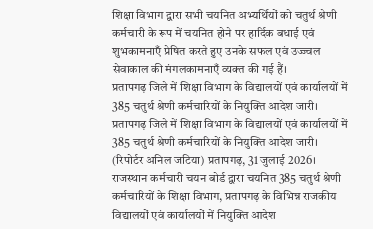शिक्षा विभाग द्वारा सभी चयनित अभ्यर्थियों को चतुर्थ श्रेणी कर्मचारी के रूप में चयनित होने पर हार्दिक बधाई एवं शुभकामनाएँ प्रेषित करते हुए उनके सफल एवं उज्ज्वल सेवाकाल की मंगलकामनाएँ व्यक्त की गई हैं।
प्रतापगढ़ जिले में शिक्षा विभाग के विद्यालयों एवं कार्यालयों में 385 चतुर्थ श्रेणी कर्मचारियों के नियुक्ति आदेश जारी। प्रतापगढ़ जिले में शिक्षा विभाग के विद्यालयों एवं कार्यालयों में 385 चतुर्थ श्रेणी कर्मचारियों के नियुक्ति आदेश जारी। (रिपोर्टर अनिल जटिया) प्रतापगढ़, 31 जुलाई 2026। राजस्थान कर्मचारी चयन बोर्ड द्वारा चयनित 385 चतुर्थ श्रेणी कर्मचारियों के शिक्षा विभाग, प्रतापगढ़ के विभिन्न राजकीय विद्यालयों एवं कार्यालयों में नियुक्ति आदेश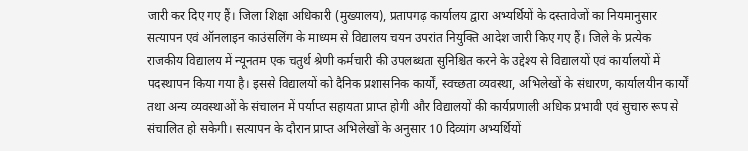जारी कर दिए गए हैं। जिला शिक्षा अधिकारी (मुख्यालय), प्रतापगढ़ कार्यालय द्वारा अभ्यर्थियों के दस्तावेजों का नियमानुसार सत्यापन एवं ऑनलाइन काउंसलिंग के माध्यम से विद्यालय चयन उपरांत नियुक्ति आदेश जारी किए गए हैं। जिले के प्रत्येक राजकीय विद्यालय में न्यूनतम एक चतुर्थ श्रेणी कर्मचारी की उपलब्धता सुनिश्चित करने के उद्देश्य से विद्यालयों एवं कार्यालयों में पदस्थापन किया गया है। इससे विद्यालयों को दैनिक प्रशासनिक कार्यों, स्वच्छता व्यवस्था, अभिलेखों के संधारण, कार्यालयीन कार्यों तथा अन्य व्यवस्थाओं के संचालन में पर्याप्त सहायता प्राप्त होगी और विद्यालयों की कार्यप्रणाली अधिक प्रभावी एवं सुचारु रूप से संचालित हो सकेगी। सत्यापन के दौरान प्राप्त अभिलेखों के अनुसार 10 दिव्यांग अभ्यर्थियों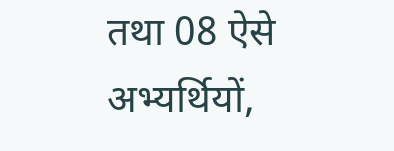तथा 08 ऐसे अभ्यर्थियों,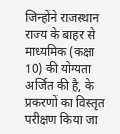जिन्होंने राजस्थान राज्य के बाहर से माध्यमिक (कक्षा 10) की योग्यता अर्जित की है, के प्रकरणों का विस्तृत परीक्षण किया जा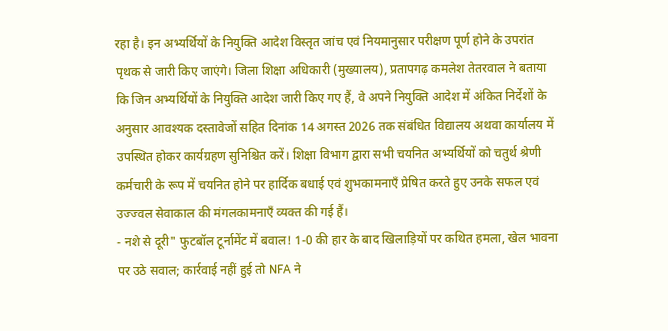रहा है। इन अभ्यर्थियों के नियुक्ति आदेश विस्तृत जांच एवं नियमानुसार परीक्षण पूर्ण होने के उपरांत पृथक से जारी किए जाएंगे। जिला शिक्षा अधिकारी (मुख्यालय), प्रतापगढ़ कमलेश तेतरवाल ने बताया कि जिन अभ्यर्थियों के नियुक्ति आदेश जारी किए गए हैं, वे अपने नियुक्ति आदेश में अंकित निर्देशों के अनुसार आवश्यक दस्तावेजों सहित दिनांक 14 अगस्त 2026 तक संबंधित विद्यालय अथवा कार्यालय में उपस्थित होकर कार्यग्रहण सुनिश्चित करें। शिक्षा विभाग द्वारा सभी चयनित अभ्यर्थियों को चतुर्थ श्रेणी कर्मचारी के रूप में चयनित होने पर हार्दिक बधाई एवं शुभकामनाएँ प्रेषित करते हुए उनके सफल एवं उज्ज्वल सेवाकाल की मंगलकामनाएँ व्यक्त की गई हैं।
- नशे से दूरी" फुटबॉल टूर्नामेंट में बवाल! 1-0 की हार के बाद खिलाड़ियों पर कथित हमला, खेल भावना पर उठे सवाल; कार्रवाई नहीं हुई तो NFA ने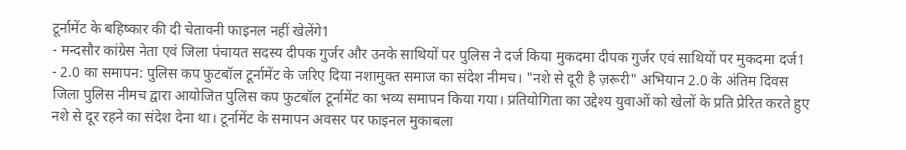टूर्नामेंट के बहिष्कार की दी चेतावनी फाइनल नहीं खेलेंगे1
- मन्दसौर कांग्रेस नेता एवं जिला पंचायत सदस्य दीपक गुर्जर और उनके साथियों पर पुलिस ने दर्ज किया मुकदमा दीपक गुर्जर एवं साथियों पर मुकदमा दर्ज1
- 2.0 का समापन: पुलिस कप फुटबॉल टूर्नामेंट के जरिए दिया नशामुक्त समाज का संदेश नीमच। "नशे से दूरी है ज़रूरी" अभियान 2.0 के अंतिम दिवस जिला पुलिस नीमच द्वारा आयोजित पुलिस कप फुटबॉल टूर्नामेंट का भव्य समापन किया गया। प्रतियोगिता का उद्देश्य युवाओं को खेलों के प्रति प्रेरित करते हुए नशे से दूर रहने का संदेश देना था। टूर्नामेंट के समापन अवसर पर फाइनल मुकाबला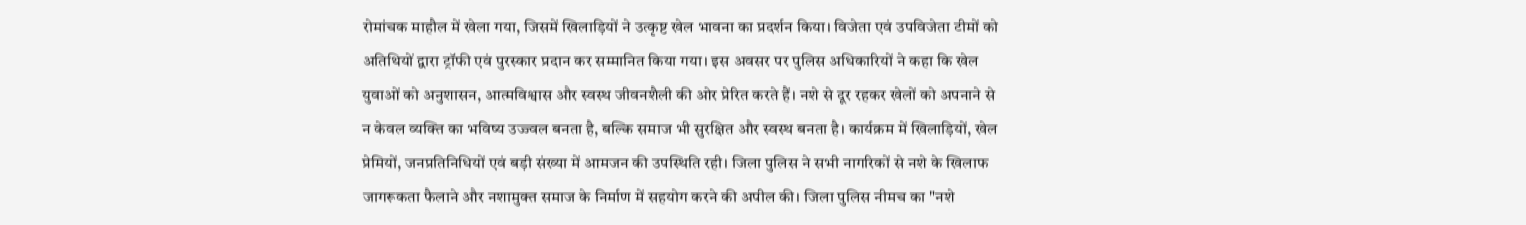रोमांचक माहौल में खेला गया, जिसमें खिलाड़ियों ने उत्कृष्ट खेल भावना का प्रदर्शन किया। विजेता एवं उपविजेता टीमों को अतिथियों द्वारा ट्रॉफी एवं पुरस्कार प्रदान कर सम्मानित किया गया। इस अवसर पर पुलिस अधिकारियों ने कहा कि खेल युवाओं को अनुशासन, आत्मविश्वास और स्वस्थ जीवनशैली की ओर प्रेरित करते हैं। नशे से दूर रहकर खेलों को अपनाने से न केवल व्यक्ति का भविष्य उज्ज्वल बनता है, बल्कि समाज भी सुरक्षित और स्वस्थ बनता है। कार्यक्रम में खिलाड़ियों, खेल प्रेमियों, जनप्रतिनिधियों एवं बड़ी संख्या में आमजन की उपस्थिति रही। जिला पुलिस ने सभी नागरिकों से नशे के खिलाफ जागरूकता फैलाने और नशामुक्त समाज के निर्माण में सहयोग करने की अपील की। जिला पुलिस नीमच का "नशे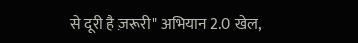से दूरी है ज़रूरी" अभियान 2.0 खेल,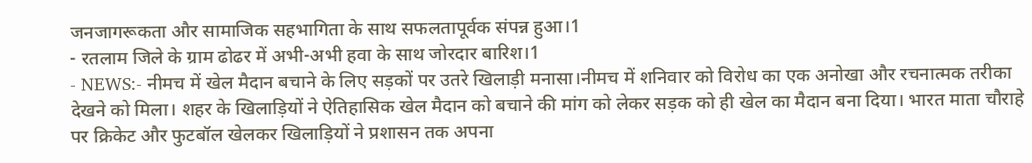जनजागरूकता और सामाजिक सहभागिता के साथ सफलतापूर्वक संपन्न हुआ।1
- रतलाम जिले के ग्राम ढोढर में अभी-अभी हवा के साथ जोरदार बारिश।1
- NEWS:- नीमच में खेल मैदान बचाने के लिए सड़कों पर उतरे खिलाड़ी मनासा।नीमच में शनिवार को विरोध का एक अनोखा और रचनात्मक तरीका देखने को मिला। शहर के खिलाड़ियों ने ऐतिहासिक खेल मैदान को बचाने की मांग को लेकर सड़क को ही खेल का मैदान बना दिया। भारत माता चौराहे पर क्रिकेट और फुटबॉल खेलकर खिलाड़ियों ने प्रशासन तक अपना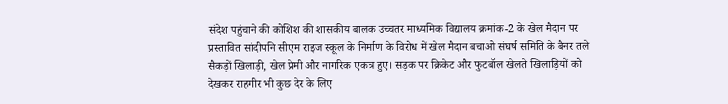संदेश पहुंचाने की कोशिश की शासकीय बालक उच्चतर माध्यमिक विद्यालय क्रमांक-2 के खेल मैदान पर प्रस्तावित सांदीपनि सीएम राइज स्कूल के निर्माण के विरोध में खेल मैदान बचाओ संघर्ष समिति के बैनर तले सैकड़ों खिलाड़ी, खेल प्रेमी और नागरिक एकत्र हुए। सड़क पर क्रिकेट और फुटबॉल खेलते खिलाड़ियों को देखकर राहगीर भी कुछ देर के लिए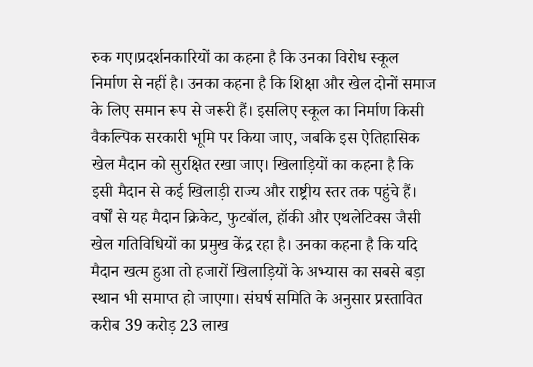रुक गए।प्रदर्शनकारियों का कहना है कि उनका विरोध स्कूल निर्माण से नहीं है। उनका कहना है कि शिक्षा और खेल दोनों समाज के लिए समान रूप से जरूरी हैं। इसलिए स्कूल का निर्माण किसी वैकल्पिक सरकारी भूमि पर किया जाए, जबकि इस ऐतिहासिक खेल मैदान को सुरक्षित रखा जाए। खिलाड़ियों का कहना है कि इसी मैदान से कई खिलाड़ी राज्य और राष्ट्रीय स्तर तक पहुंचे हैं। वर्षों से यह मैदान क्रिकेट, फुटबॉल, हॉकी और एथलेटिक्स जैसी खेल गतिविधियों का प्रमुख केंद्र रहा है। उनका कहना है कि यदि मैदान खत्म हुआ तो हजारों खिलाड़ियों के अभ्यास का सबसे बड़ा स्थान भी समाप्त हो जाएगा। संघर्ष समिति के अनुसार प्रस्तावित करीब 39 करोड़ 23 लाख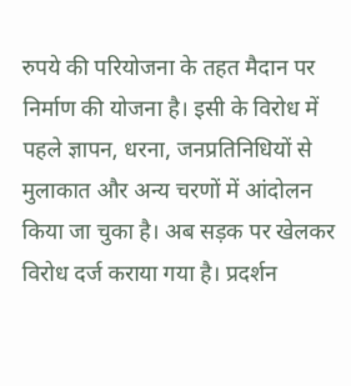रुपये की परियोजना के तहत मैदान पर निर्माण की योजना है। इसी के विरोध में पहले ज्ञापन, धरना, जनप्रतिनिधियों से मुलाकात और अन्य चरणों में आंदोलन किया जा चुका है। अब सड़क पर खेलकर विरोध दर्ज कराया गया है। प्रदर्शन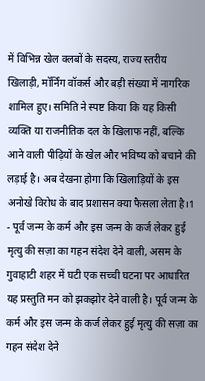में विभिन्न खेल क्लबों के सदस्य, राज्य स्तरीय खिलाड़ी, मॉर्निंग वॉकर्स और बड़ी संख्या में नागरिक शामिल हुए। समिति ने स्पष्ट किया कि यह किसी व्यक्ति या राजनीतिक दल के खिलाफ नहीं, बल्कि आने वाली पीढ़ियों के खेल और भविष्य को बचाने की लड़ाई है। अब देखना होगा कि खिलाड़ियों के इस अनोखे विरोध के बाद प्रशासन क्या फैसला लेता है।1
- पूर्व जन्म के कर्म और इस जन्म के कर्ज लेकर हुई मृत्यु की सज़ा का गहन संदेश देने वाली, असम के गुवाहाटी शहर में घटी एक सच्ची घटना पर आधारित यह प्रस्तुति मन को झकझोर देने वाली है। पूर्व जन्म के कर्म और इस जन्म के कर्ज लेकर हुई मृत्यु की सज़ा का गहन संदेश देने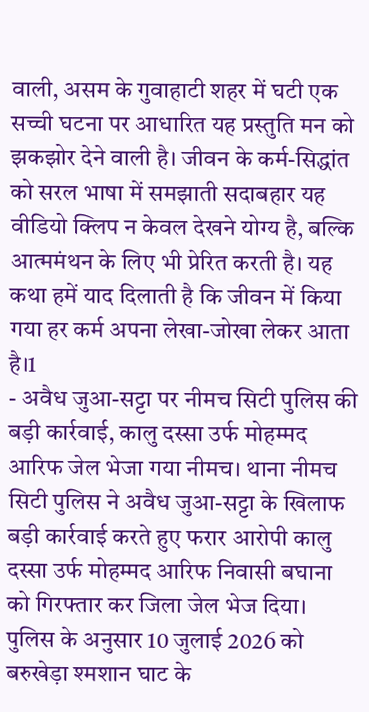वाली, असम के गुवाहाटी शहर में घटी एक सच्ची घटना पर आधारित यह प्रस्तुति मन को झकझोर देने वाली है। जीवन के कर्म-सिद्धांत को सरल भाषा में समझाती सदाबहार यह वीडियो क्लिप न केवल देखने योग्य है, बल्कि आत्ममंथन के लिए भी प्रेरित करती है। यह कथा हमें याद दिलाती है कि जीवन में किया गया हर कर्म अपना लेखा-जोखा लेकर आता है।1
- अवैध जुआ-सट्टा पर नीमच सिटी पुलिस की बड़ी कार्रवाई, कालु दस्सा उर्फ मोहम्मद आरिफ जेल भेजा गया नीमच। थाना नीमच सिटी पुलिस ने अवैध जुआ-सट्टा के खिलाफ बड़ी कार्रवाई करते हुए फरार आरोपी कालु दस्सा उर्फ मोहम्मद आरिफ निवासी बघाना को गिरफ्तार कर जिला जेल भेज दिया। पुलिस के अनुसार 10 जुलाई 2026 को बरुखेड़ा श्मशान घाट के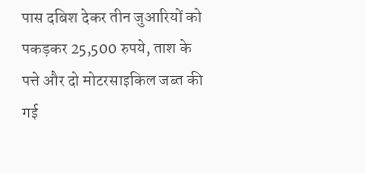पास दबिश देकर तीन जुआरियों को पकड़कर 25,500 रुपये, ताश के पत्ते और दो मोटरसाइकिल जब्त की गई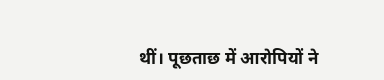थीं। पूछताछ में आरोपियों ने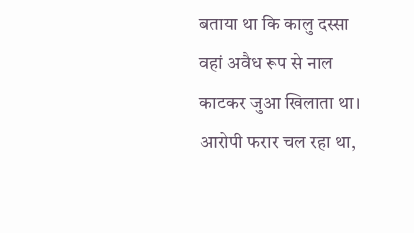बताया था कि कालु दस्सा वहां अवैध रूप से नाल काटकर जुआ खिलाता था। आरोपी फरार चल रहा था,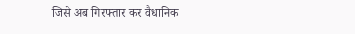जिसे अब गिरफ्तार कर वैधानिक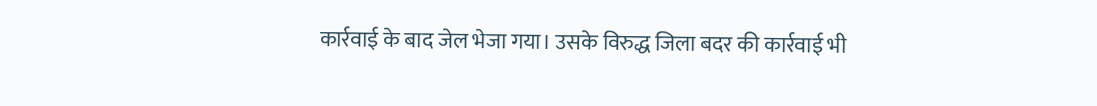कार्रवाई के बाद जेल भेजा गया। उसके विरुद्ध जिला बदर की कार्रवाई भी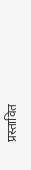प्रस्तावित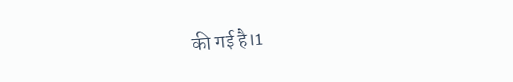की गई है।1